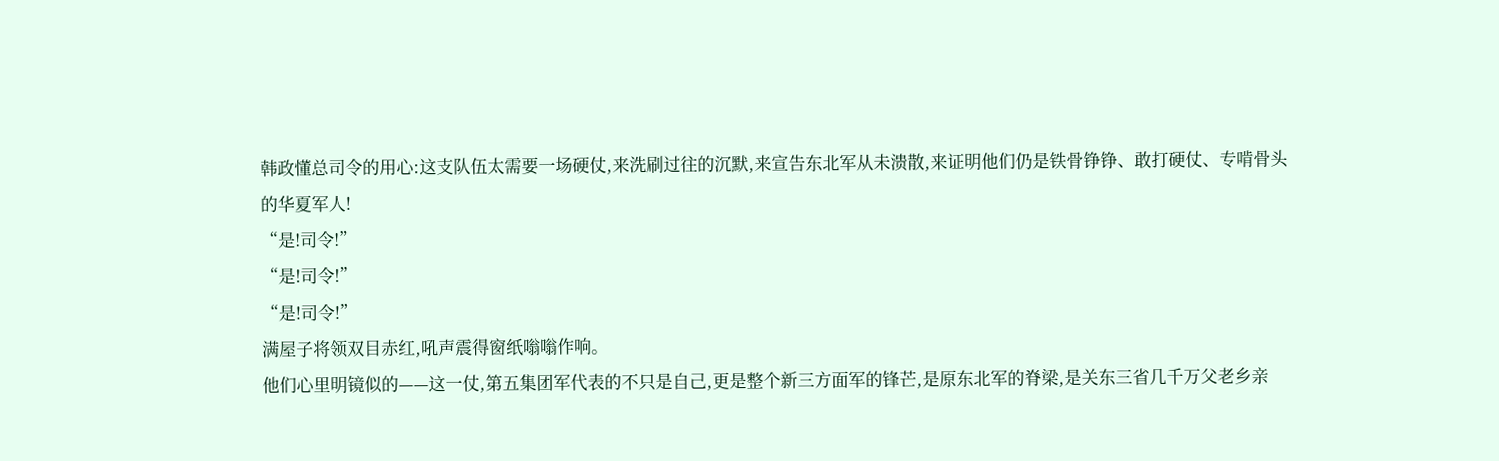韩政懂总司令的用心:这支队伍太需要一场硬仗,来洗刷过往的沉默,来宣告东北军从未溃散,来证明他们仍是铁骨铮铮、敢打硬仗、专啃骨头的华夏军人!
“是!司令!”
“是!司令!”
“是!司令!”
满屋子将领双目赤红,吼声震得窗纸嗡嗡作响。
他们心里明镜似的——这一仗,第五集团军代表的不只是自己,更是整个新三方面军的锋芒,是原东北军的脊梁,是关东三省几千万父老乡亲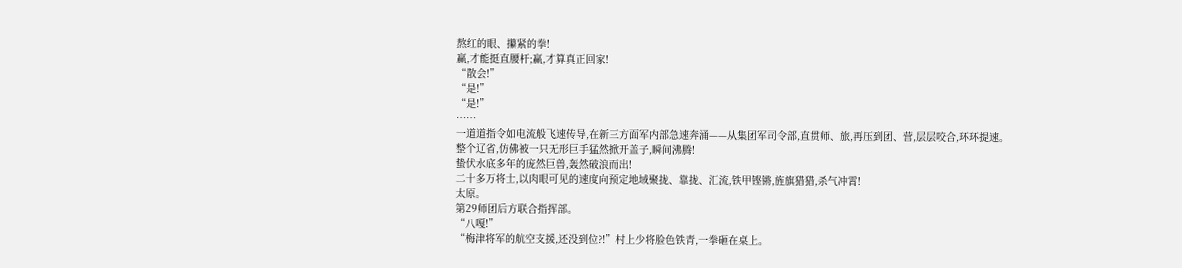熬红的眼、攥紧的拳!
赢,才能挺直腰杆;赢,才算真正回家!
“散会!”
“是!”
“是!”
……
一道道指令如电流般飞速传导,在新三方面军内部急速奔涌——从集团军司令部,直贯师、旅,再压到团、营,层层咬合,环环提速。
整个辽省,仿佛被一只无形巨手猛然掀开盖子,瞬间沸腾!
蛰伏水底多年的庞然巨兽,轰然破浪而出!
二十多万将士,以肉眼可见的速度向预定地域聚拢、靠拢、汇流,铁甲铿锵,旌旗猎猎,杀气冲霄!
太原。
第29师团后方联合指挥部。
“八嘎!”
“梅津将军的航空支援,还没到位?!”村上少将脸色铁青,一拳砸在桌上。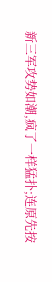新三军攻势如潮,疯了一样猛扑;连原先按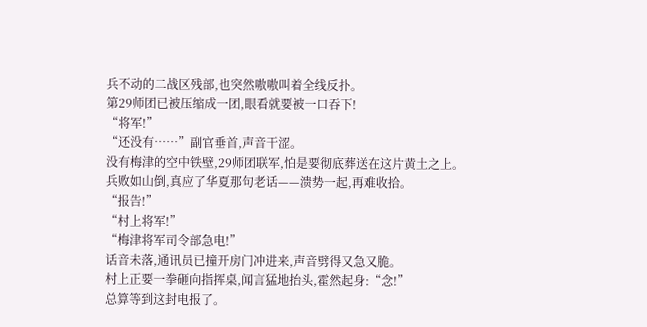兵不动的二战区残部,也突然嗷嗷叫着全线反扑。
第29师团已被压缩成一团,眼看就要被一口吞下!
“将军!”
“还没有……”副官垂首,声音干涩。
没有梅津的空中铁壁,29师团联军,怕是要彻底葬送在这片黄土之上。
兵败如山倒,真应了华夏那句老话——溃势一起,再难收拾。
“报告!”
“村上将军!”
“梅津将军司令部急电!”
话音未落,通讯员已撞开房门冲进来,声音劈得又急又脆。
村上正要一拳砸向指挥桌,闻言猛地抬头,霍然起身:“念!”
总算等到这封电报了。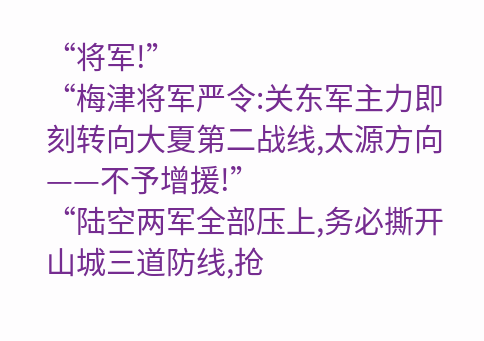“将军!”
“梅津将军严令:关东军主力即刻转向大夏第二战线,太源方向——不予增援!”
“陆空两军全部压上,务必撕开山城三道防线,抢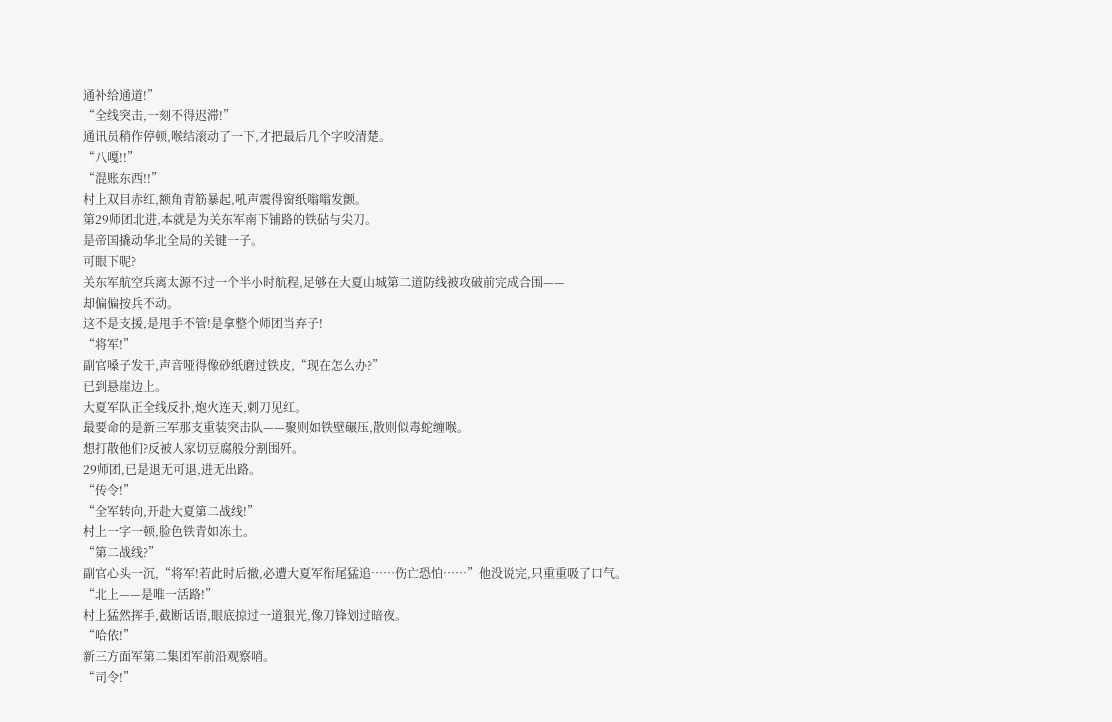通补给通道!”
“全线突击,一刻不得迟滞!”
通讯员稍作停顿,喉结滚动了一下,才把最后几个字咬清楚。
“八嘎!!”
“混账东西!!”
村上双目赤红,额角青筋暴起,吼声震得窗纸嗡嗡发颤。
第29师团北进,本就是为关东军南下铺路的铁砧与尖刀。
是帝国撬动华北全局的关键一子。
可眼下呢?
关东军航空兵离太源不过一个半小时航程,足够在大夏山城第二道防线被攻破前完成合围——
却偏偏按兵不动。
这不是支援,是甩手不管!是拿整个师团当弃子!
“将军!”
副官嗓子发干,声音哑得像砂纸磨过铁皮,“现在怎么办?”
已到悬崖边上。
大夏军队正全线反扑,炮火连天,刺刀见红。
最要命的是新三军那支重装突击队——聚则如铁壁碾压,散则似毒蛇缠喉。
想打散他们?反被人家切豆腐般分割围歼。
29师团,已是退无可退,进无出路。
“传令!”
“全军转向,开赴大夏第二战线!”
村上一字一顿,脸色铁青如冻土。
“第二战线?”
副官心头一沉,“将军!若此时后撤,必遭大夏军衔尾猛追……伤亡恐怕……”他没说完,只重重吸了口气。
“北上——是唯一活路!”
村上猛然挥手,截断话语,眼底掠过一道狠光,像刀锋划过暗夜。
“哈依!”
新三方面军第二集团军前沿观察哨。
“司令!”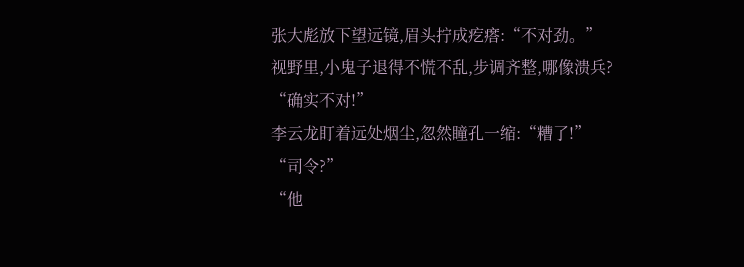张大彪放下望远镜,眉头拧成疙瘩:“不对劲。”
视野里,小鬼子退得不慌不乱,步调齐整,哪像溃兵?
“确实不对!”
李云龙盯着远处烟尘,忽然瞳孔一缩:“糟了!”
“司令?”
“他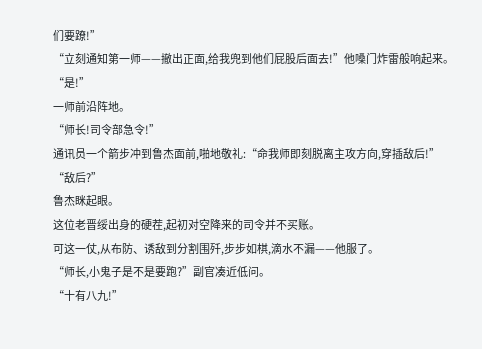们要蹽!”
“立刻通知第一师——撤出正面,给我兜到他们屁股后面去!”他嗓门炸雷般响起来。
“是!”
一师前沿阵地。
“师长!司令部急令!”
通讯员一个箭步冲到鲁杰面前,啪地敬礼:“命我师即刻脱离主攻方向,穿插敌后!”
“敌后?”
鲁杰眯起眼。
这位老晋绥出身的硬茬,起初对空降来的司令并不买账。
可这一仗,从布防、诱敌到分割围歼,步步如棋,滴水不漏——他服了。
“师长,小鬼子是不是要跑?”副官凑近低问。
“十有八九!”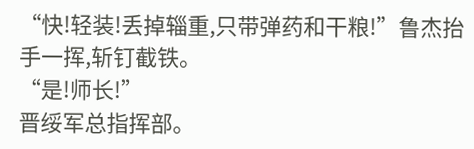“快!轻装!丢掉辎重,只带弹药和干粮!”鲁杰抬手一挥,斩钉截铁。
“是!师长!”
晋绥军总指挥部。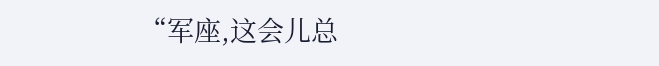“军座,这会儿总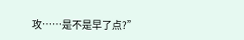攻……是不是早了点?”